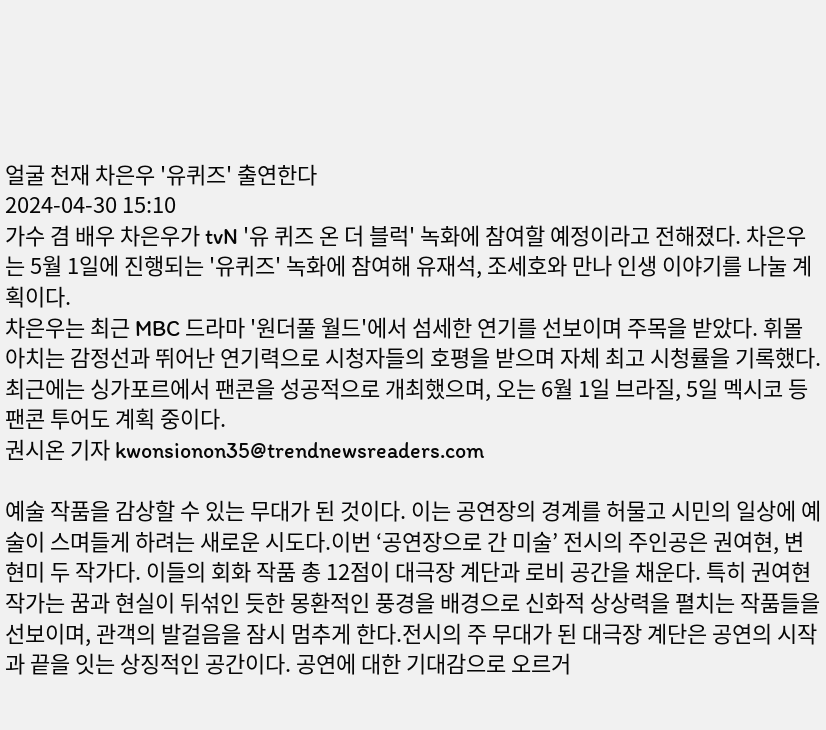얼굴 천재 차은우 '유퀴즈' 출연한다
2024-04-30 15:10
가수 겸 배우 차은우가 tvN '유 퀴즈 온 더 블럭' 녹화에 참여할 예정이라고 전해졌다. 차은우는 5월 1일에 진행되는 '유퀴즈' 녹화에 참여해 유재석, 조세호와 만나 인생 이야기를 나눌 계획이다.
차은우는 최근 MBC 드라마 '원더풀 월드'에서 섬세한 연기를 선보이며 주목을 받았다. 휘몰아치는 감정선과 뛰어난 연기력으로 시청자들의 호평을 받으며 자체 최고 시청률을 기록했다.
최근에는 싱가포르에서 팬콘을 성공적으로 개최했으며, 오는 6월 1일 브라질, 5일 멕시코 등 팬콘 투어도 계획 중이다.
권시온 기자 kwonsionon35@trendnewsreaders.com

예술 작품을 감상할 수 있는 무대가 된 것이다. 이는 공연장의 경계를 허물고 시민의 일상에 예술이 스며들게 하려는 새로운 시도다.이번 ‘공연장으로 간 미술’ 전시의 주인공은 권여현, 변현미 두 작가다. 이들의 회화 작품 총 12점이 대극장 계단과 로비 공간을 채운다. 특히 권여현 작가는 꿈과 현실이 뒤섞인 듯한 몽환적인 풍경을 배경으로 신화적 상상력을 펼치는 작품들을 선보이며, 관객의 발걸음을 잠시 멈추게 한다.전시의 주 무대가 된 대극장 계단은 공연의 시작과 끝을 잇는 상징적인 공간이다. 공연에 대한 기대감으로 오르거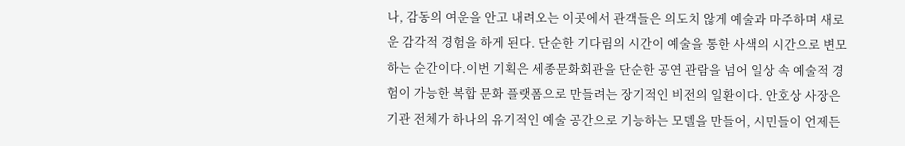나, 감동의 여운을 안고 내려오는 이곳에서 관객들은 의도치 않게 예술과 마주하며 새로운 감각적 경험을 하게 된다. 단순한 기다림의 시간이 예술을 통한 사색의 시간으로 변모하는 순간이다.이번 기획은 세종문화회관을 단순한 공연 관람을 넘어 일상 속 예술적 경험이 가능한 복합 문화 플랫폼으로 만들려는 장기적인 비전의 일환이다. 안호상 사장은 기관 전체가 하나의 유기적인 예술 공간으로 기능하는 모델을 만들어, 시민들이 언제든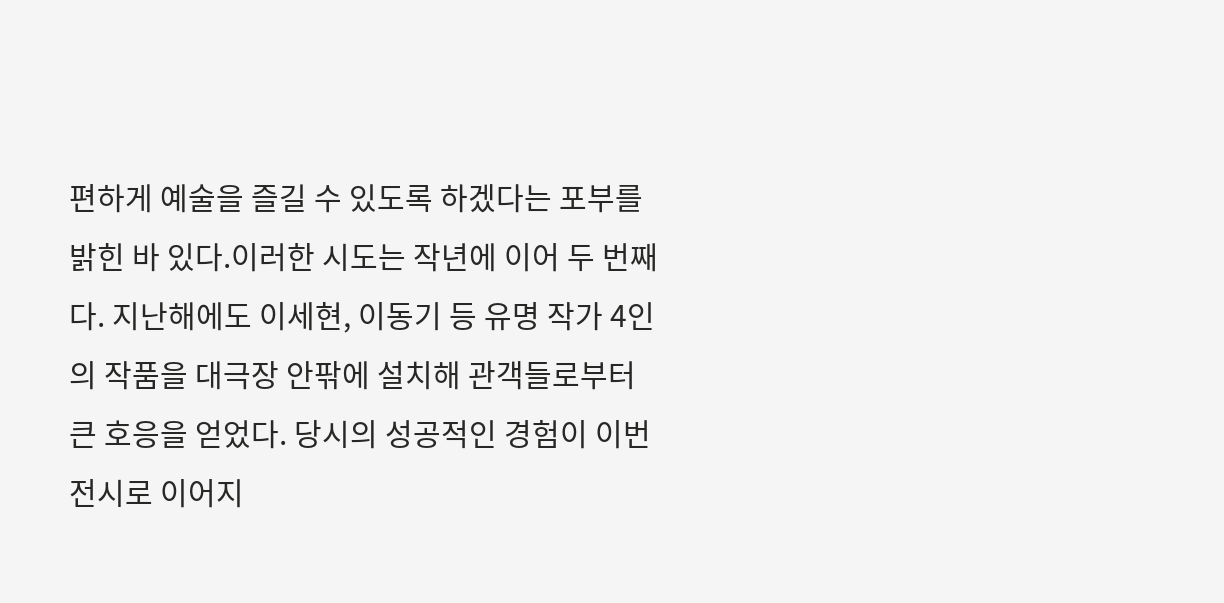편하게 예술을 즐길 수 있도록 하겠다는 포부를 밝힌 바 있다.이러한 시도는 작년에 이어 두 번째다. 지난해에도 이세현, 이동기 등 유명 작가 4인의 작품을 대극장 안팎에 설치해 관객들로부터 큰 호응을 얻었다. 당시의 성공적인 경험이 이번 전시로 이어지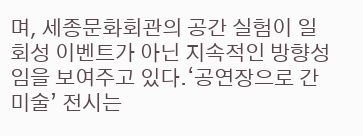며, 세종문화회관의 공간 실험이 일회성 이벤트가 아닌 지속적인 방향성임을 보여주고 있다.‘공연장으로 간 미술’ 전시는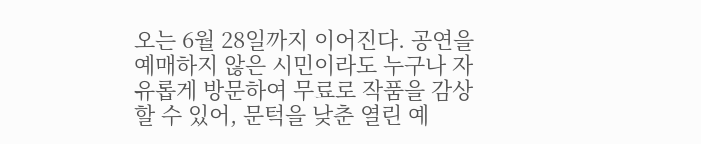오는 6월 28일까지 이어진다. 공연을 예매하지 않은 시민이라도 누구나 자유롭게 방문하여 무료로 작품을 감상할 수 있어, 문턱을 낮춘 열린 예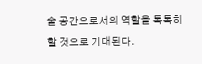술 공간으로서의 역할을 톡톡히 할 것으로 기대된다.